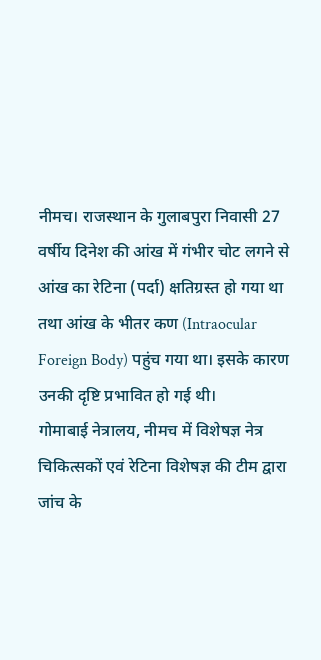नीमच। राजस्थान के गुलाबपुरा निवासी 27 वर्षीय दिनेश की आंख में गंभीर चोट लगने से आंख का रेटिना (पर्दा) क्षतिग्रस्त हो गया था तथा आंख के भीतर कण (Intraocular Foreign Body) पहुंच गया था। इसके कारण उनकी दृष्टि प्रभावित हो गई थी।
गोमाबाई नेत्रालय, नीमच में विशेषज्ञ नेत्र चिकित्सकों एवं रेटिना विशेषज्ञ की टीम द्वारा जांच के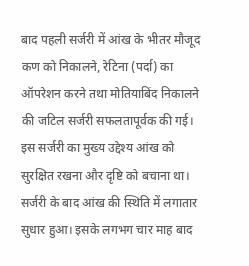बाद पहली सर्जरी में आंख के भीतर मौजूद कण को निकालने, रेटिना (पर्दा) का ऑपरेशन करने तथा मोतियाबिंद निकालने की जटिल सर्जरी सफलतापूर्वक की गई। इस सर्जरी का मुख्य उद्देश्य आंख को सुरक्षित रखना और दृष्टि को बचाना था।
सर्जरी के बाद आंख की स्थिति में लगातार सुधार हुआ। इसके लगभग चार माह बाद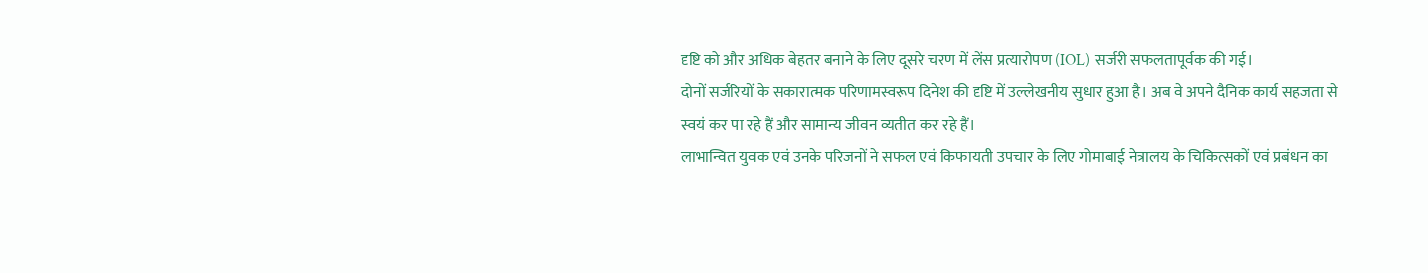दृष्टि को और अधिक बेहतर बनाने के लिए दूसरे चरण में लेंस प्रत्यारोपण (IOL) सर्जरी सफलतापूर्वक की गई।
दोनों सर्जरियों के सकारात्मक परिणामस्वरूप दिनेश की दृष्टि में उल्लेखनीय सुधार हुआ है। अब वे अपने दैनिक कार्य सहजता से स्वयं कर पा रहे हैं और सामान्य जीवन व्यतीत कर रहे हैं।
लाभान्वित युवक एवं उनके परिजनों ने सफल एवं किफायती उपचार के लिए गोमाबाई नेत्रालय के चिकित्सकों एवं प्रबंधन का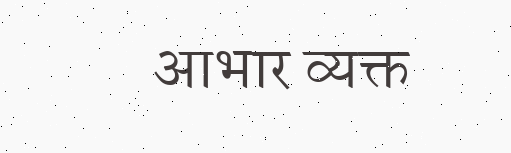आभार व्यक्त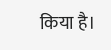किया है।